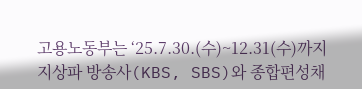고용노동부는 ‘25.7.30.(수)~12.31(수)까지 지상파 방송사(KBS, SBS)와 종합편성채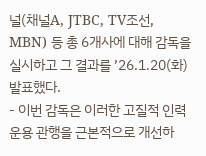널(채널A, JTBC, TV조선, MBN) 등 총 6개사에 대해 감독을 실시하고 그 결과를 ’26.1.20(화) 발표했다.
- 이번 감독은 이러한 고질적 인력 운용 관행을 근본적으로 개선하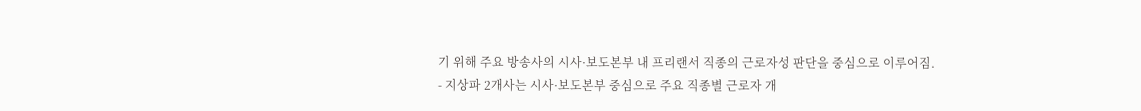기 위해 주요 방송사의 시사·보도본부 내 프리랜서 직종의 근로자성 판단을 중심으로 이루어짐.
- 지상파 2개사는 시사·보도본부 중심으로 주요 직종별 근로자 개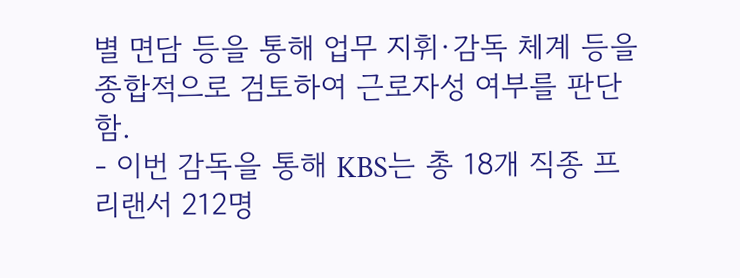별 면담 등을 통해 업무 지휘·감독 체계 등을 종합적으로 검토하여 근로자성 여부를 판단함.
- 이번 감독을 통해 KBS는 총 18개 직종 프리랜서 212명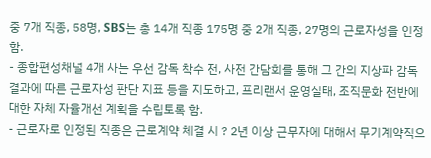중 7개 직종, 58명, SBS는 총 14개 직종 175명 중 2개 직종, 27명의 근로자성을 인정함.
- 종합편성채널 4개 사는 우선 감독 착수 전, 사전 간담회를 통해 그 간의 지상파 감독 결과에 따른 근로자성 판단 지표 등을 지도하고, 프리랜서 운영실태, 조직문화 전반에 대한 자체 자율개선 계획을 수립토록 함.
- 근로자로 인정된 직종은 근로계약 체결 시 ? 2년 이상 근무자에 대해서 무기계약직으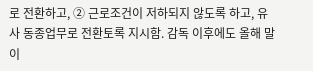로 전환하고, ② 근로조건이 저하되지 않도록 하고, 유사 동종업무로 전환토록 지시함. 감독 이후에도 올해 말 이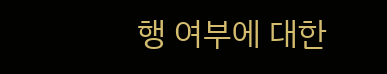행 여부에 대한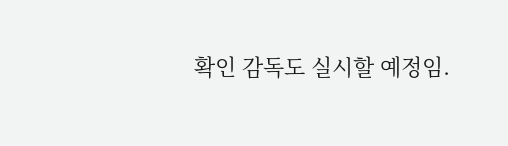확인 감독도 실시할 예정임.